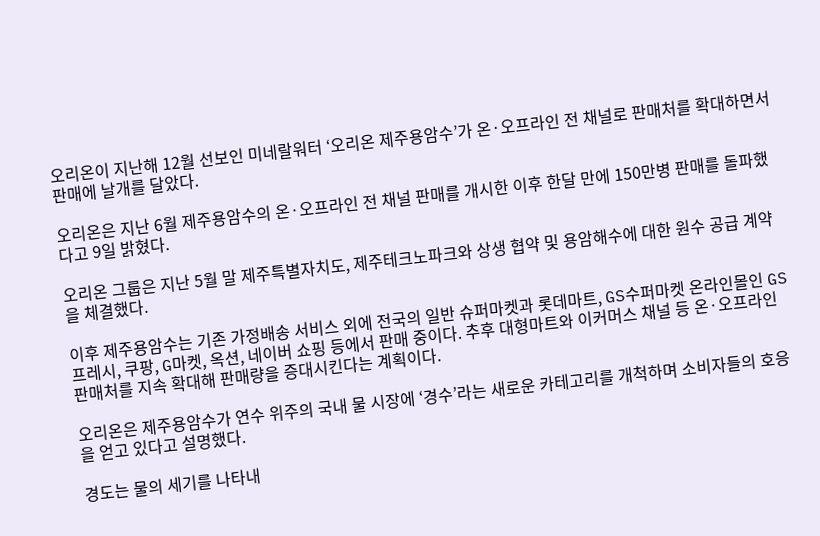오리온이 지난해 12월 선보인 미네랄워터 ‘오리온 제주용암수’가 온·오프라인 전 채널로 판매처를 확대하면서 판매에 날개를 달았다.

오리온은 지난 6월 제주용암수의 온·오프라인 전 채널 판매를 개시한 이후 한달 만에 150만병 판매를 돌파했다고 9일 밝혔다.

오리온 그룹은 지난 5월 말 제주특별자치도, 제주테크노파크와 상생 협약 및 용암해수에 대한 원수 공급 계약을 체결했다.

이후 제주용암수는 기존 가정배송 서비스 외에 전국의 일반 슈퍼마켓과 롯데마트, GS수퍼마켓 온라인몰인 GS프레시, 쿠팡, G마켓, 옥션, 네이버 쇼핑 등에서 판매 중이다. 추후 대형마트와 이커머스 채널 등 온·오프라인 판매처를 지속 확대해 판매량을 증대시킨다는 계획이다.

오리온은 제주용암수가 연수 위주의 국내 물 시장에 ‘경수’라는 새로운 카테고리를 개척하며 소비자들의 호응을 얻고 있다고 설명했다.

경도는 물의 세기를 나타내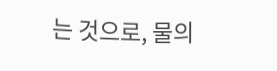는 것으로, 물의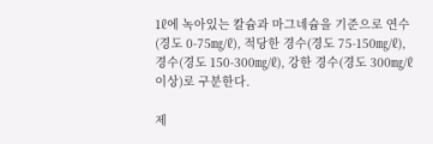1ℓ에 녹아있는 칼슘과 마그네슘을 기준으로 연수(경도 0-75㎎/ℓ), 적당한 경수(경도 75-150㎎/ℓ), 경수(경도 150-300㎎/ℓ), 강한 경수(경도 300㎎/ℓ 이상)로 구분한다.

제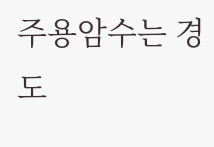주용암수는 경도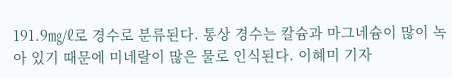191.9㎎/ℓ로 경수로 분류된다. 통상 경수는 칼슘과 마그네슘이 많이 녹아 있기 때문에 미네랄이 많은 물로 인식된다. 이혜미 기자